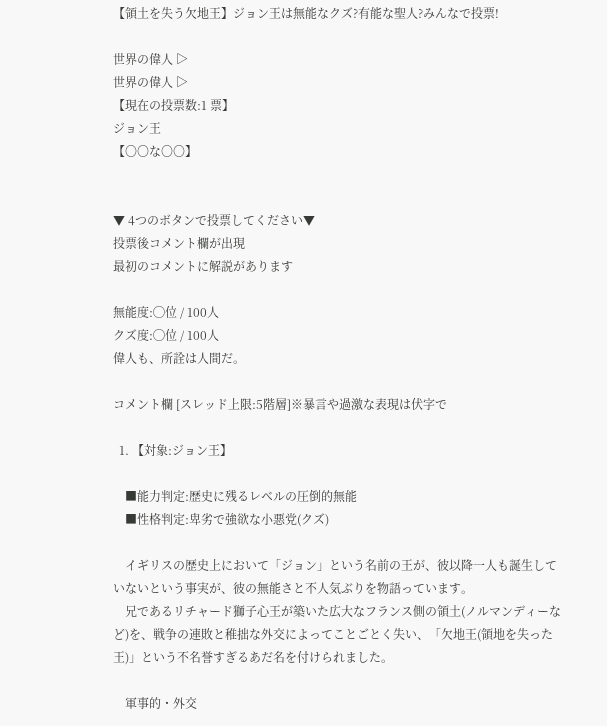【領土を失う欠地王】ジョン王は無能なクズ?有能な聖人?みんなで投票!

世界の偉人 ▷
世界の偉人 ▷
【現在の投票数:1 票】
ジョン王
【〇〇な〇〇】


▼ 4つのボタンで投票してください▼
投票後コメント欄が出現
最初のコメントに解説があります

無能度:◯位 / 100人
クズ度:◯位 / 100人
偉人も、所詮は人間だ。

コメント欄 [スレッド上限:5階層]※暴言や過激な表現は伏字で

  1. 【対象:ジョン王】

    ■能力判定:歴史に残るレベルの圧倒的無能
    ■性格判定:卑劣で強欲な小悪党(クズ)

    イギリスの歴史上において「ジョン」という名前の王が、彼以降一人も誕生していないという事実が、彼の無能さと不人気ぶりを物語っています。
    兄であるリチャード獅子心王が築いた広大なフランス側の領土(ノルマンディーなど)を、戦争の連敗と稚拙な外交によってことごとく失い、「欠地王(領地を失った王)」という不名誉すぎるあだ名を付けられました。

    軍事的・外交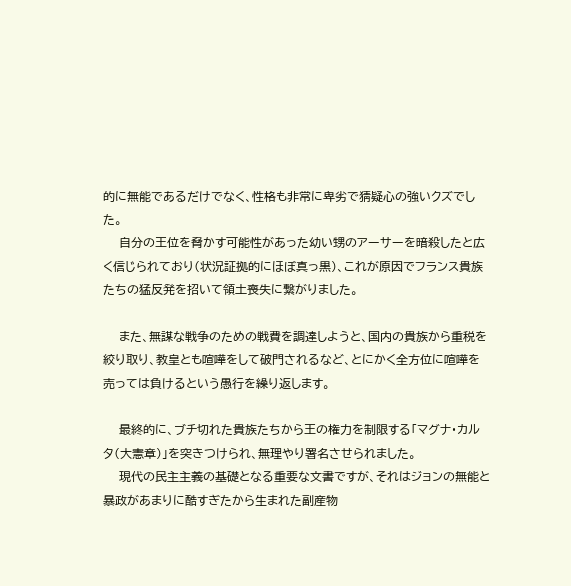的に無能であるだけでなく、性格も非常に卑劣で猜疑心の強いクズでした。
    自分の王位を脅かす可能性があった幼い甥のアーサーを暗殺したと広く信じられており(状況証拠的にほぼ真っ黒)、これが原因でフランス貴族たちの猛反発を招いて領土喪失に繋がりました。

    また、無謀な戦争のための戦費を調達しようと、国内の貴族から重税を絞り取り、教皇とも喧嘩をして破門されるなど、とにかく全方位に喧嘩を売っては負けるという愚行を繰り返します。

    最終的に、ブチ切れた貴族たちから王の権力を制限する「マグナ・カルタ(大憲章)」を突きつけられ、無理やり署名させられました。
    現代の民主主義の基礎となる重要な文書ですが、それはジョンの無能と暴政があまりに酷すぎたから生まれた副産物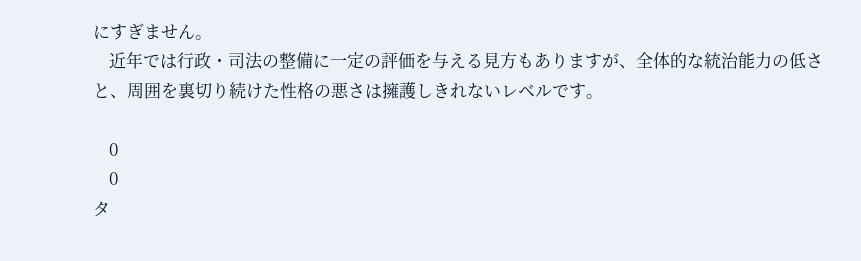にすぎません。
    近年では行政・司法の整備に一定の評価を与える見方もありますが、全体的な統治能力の低さと、周囲を裏切り続けた性格の悪さは擁護しきれないレベルです。

    0
    0
タ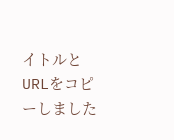イトルとURLをコピーしました